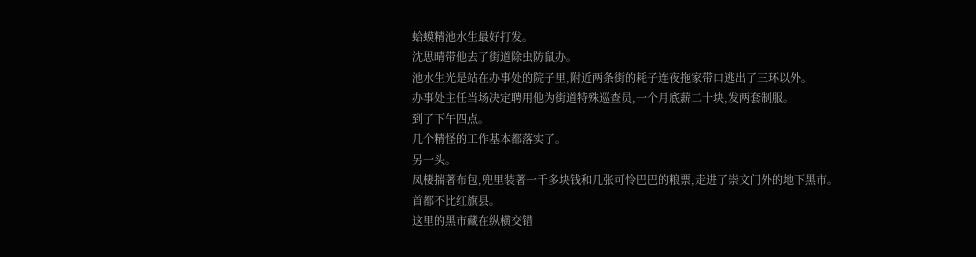蛤蟆精池水生最好打发。
沈思晴带他去了街道除虫防鼠办。
池水生光是站在办事处的院子里,附近两条街的耗子连夜拖家带口逃出了三环以外。
办事处主任当场决定聘用他为街道特殊巡查员,一个月底薪二十块,发两套制服。
到了下午四点。
几个精怪的工作基本都落实了。
另一头。
凤棲揣著布包,兜里装著一千多块钱和几张可怜巴巴的粮票,走进了崇文门外的地下黑市。
首都不比红旗县。
这里的黑市藏在纵横交错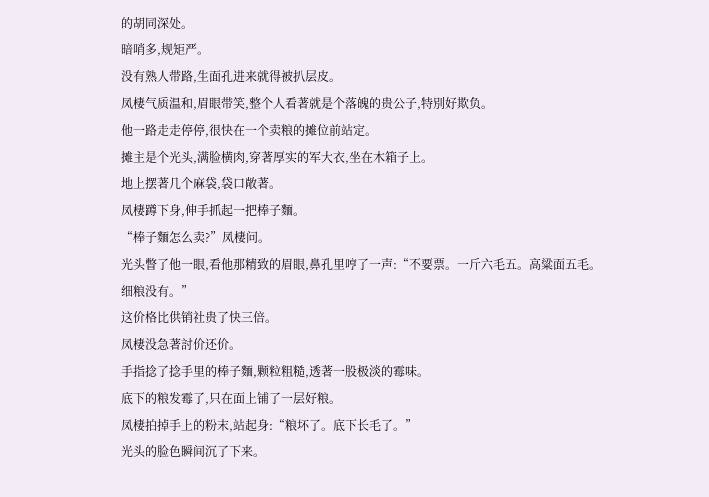的胡同深处。
暗哨多,规矩严。
没有熟人带路,生面孔进来就得被扒层皮。
凤棲气质温和,眉眼带笑,整个人看著就是个落魄的贵公子,特別好欺负。
他一路走走停停,很快在一个卖粮的摊位前站定。
摊主是个光头,满脸横肉,穿著厚实的军大衣,坐在木箱子上。
地上摆著几个麻袋,袋口敞著。
凤棲蹲下身,伸手抓起一把棒子麵。
“棒子麵怎么卖?”凤棲问。
光头瞥了他一眼,看他那精致的眉眼,鼻孔里哼了一声:“不要票。一斤六毛五。高粱面五毛。细粮没有。”
这价格比供销社贵了快三倍。
凤棲没急著討价还价。
手指捻了捻手里的棒子麵,颗粒粗糙,透著一股极淡的霉味。
底下的粮发霉了,只在面上铺了一层好粮。
凤棲拍掉手上的粉末,站起身:“粮坏了。底下长毛了。”
光头的脸色瞬间沉了下来。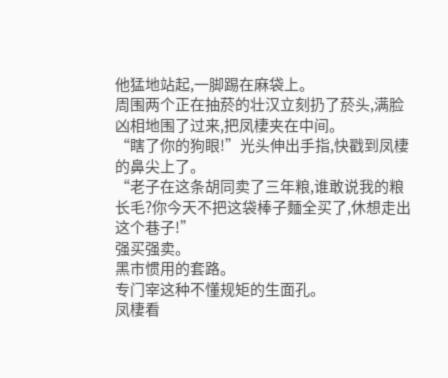他猛地站起,一脚踢在麻袋上。
周围两个正在抽菸的壮汉立刻扔了菸头,满脸凶相地围了过来,把凤棲夹在中间。
“瞎了你的狗眼!”光头伸出手指,快戳到凤棲的鼻尖上了。
“老子在这条胡同卖了三年粮,谁敢说我的粮长毛?你今天不把这袋棒子麵全买了,休想走出这个巷子!”
强买强卖。
黑市惯用的套路。
专门宰这种不懂规矩的生面孔。
凤棲看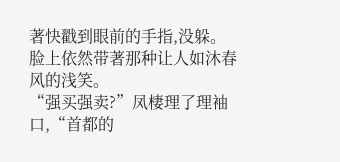著快戳到眼前的手指,没躲。
脸上依然带著那种让人如沐春风的浅笑。
“强买强卖?”凤棲理了理袖口,“首都的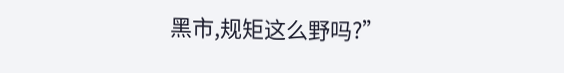黑市,规矩这么野吗?”